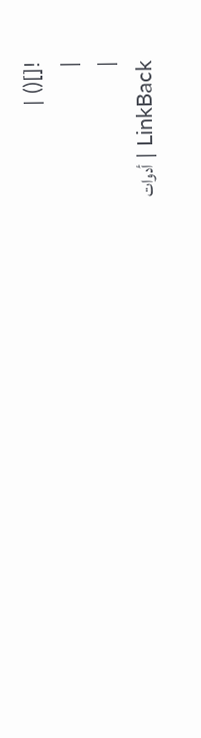![]() |
|
|
LinkBack | أدوات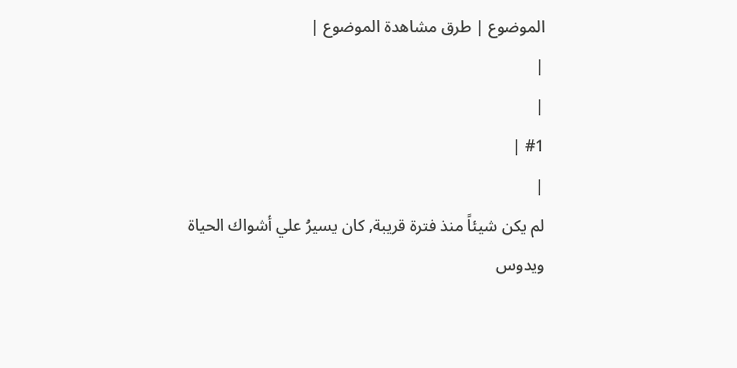الموضوع | طرق مشاهدة الموضوع |
|
|
#1 |
|
لم يكن شيئاً منذ فترة قريبة, كان يسيرُ علي أشواك الحياة ويدوس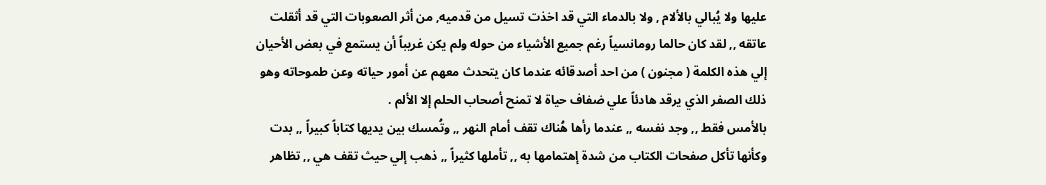عليها ولا يُبالي بالألام , ولا بالدماء التي قد اخذت تسيل من قدميه, من أثر الصعوبات التي قد أثقلت عاتقه ,, لقد كان حالما رومانسياً رغم جميع الأشياء من حوله ولم يكن غريباً أن يستمع في بعض الأحيان إلي هذه الكلمة ( مجنون ) من احد أصدقائه عندما كان يتحدث معهم عن أمور حياته وعن طموحاته وهو ذلك الصفر الذي يرقد هادئاً علي ضفاف حياة لا تمنح أصحاب الحلم إلا الألم .
بالأمس فقط ,, وجد نفسه ,, عندما رأها هُناك تقف أمام النهر ,, وتُمسك بين يديها كتاباً كبيراً ,, بدت وكأنها تأكل صفحات الكتاب من شدة إهتمامها به ,, تأملها كثيراً ,, ذهب إلي حيث تقف هي ,, تظاهر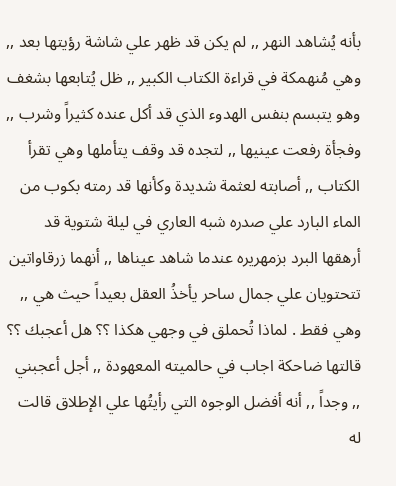بأنه يُشاهد النهر ,, لم يكن قد ظهر علي شاشة رؤيتها بعد ,, وهي مُنهمكة في قراءة الكتاب الكبير ,, ظل يُتابعها بشغف وهو يتبسم بنفس الهدوء الذي قد أكل عنده كثيراً وشرب ,, وفجأة رفعت عينيها ,, لتجده قد وقف يتأملها وهي تقرأ الكتاب ,, أصابته لعثمة شديدة وكأنها قد رمته بكوب من الماء البارد علي صدره شبه العاري في ليلة شتوية قد أرهقها البرد بزمهريره عندما شاهد عيناها ,, أنهما زرقاواتين تتحتويان علي جمال ساحر يأخذُ العقل بعيداً حيث هي ,, وهي فقط . لماذا تُحملق في وجهي هكذا ؟؟ هل أعجبك ؟؟ قالتها ضاحكة اجاب في حالميته المعهودة ,, أجل أعجبني ,, وجداً ,, أنه أفضل الوجوه التي رأيتُها علي الإطلاق قالت له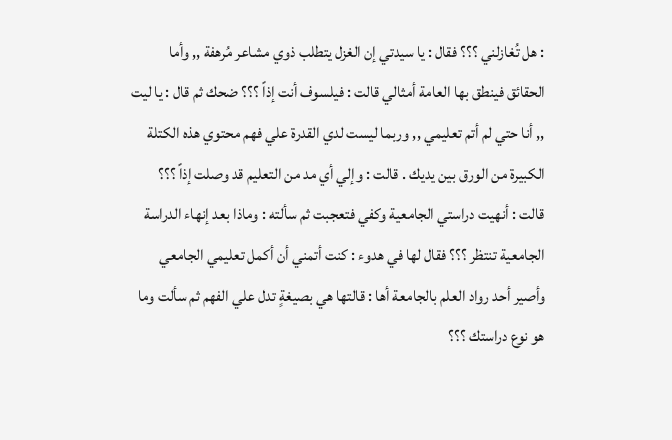: هل تُغازلني ؟؟؟ فقال : يا سيدتي إن الغزل يتطلب ذوي مشاعر مُرهفة ,, وأما الحقائق فينطق بها العامة أمثالي قالت : فيلسوف أنت إذاً ؟؟؟ ضحك ثم قال : يا ليت ,, أنا حتي لم أتم تعليمي ,, وربما ليست لدي القدرة علي فهم محتوي هذه الكتلة الكبيرة من الورق بين يديك . قالت : وإلي أي مد من التعليم قد وصلت إذاً ؟؟؟ قالت : أنهيت دراستي الجامعية وكفي فتعجبت ثم سألته : وماذا بعد إنهاء الدراسة الجامعية تنتظر ؟؟؟ فقال لها في هدوء : كنت أتمني أن أكمل تعليمي الجامعي وأصير أحد رواد العلم بالجامعة أها : قالتها هي بصيغةٍ تدل علي الفهم ثم سألت وما هو نوع دراستك ؟؟؟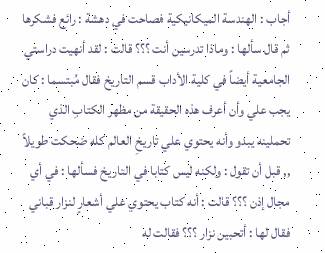أجاب : الهندسة الميكانيكية فصاحت في دهشة : رائع فشكرها ثم قال سألها : وماذا تدرسين أنت ؟؟؟ قالت : لقد أنهيت دراستي الجامعية أيضاً في كلية الأداب قسم التاريخ فقال مُبتسما : كان يجب علي وأن أعرف هذه الحقيقة من مظهر الكتابِ الذي تحملينه يبدو وأنه يحتوي علي تاريخِ العالم كله ضحكت طويلاً ,, قبل أن تقول : ولكنه ليس كتابا في التاريخ فسألها : في أي مجال إذن ؟؟؟ قالت : أنه كتاب يحتوي علي أشعارٍ لنزار قباني فقال لها : أتحبين نزار ؟؟؟ فقالت له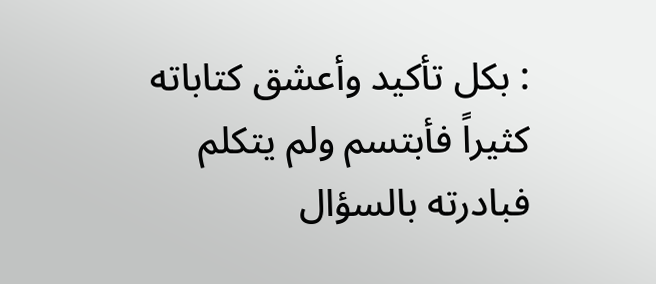: بكل تأكيد وأعشق كتاباته كثيراً فأبتسم ولم يتكلم فبادرته بالسؤال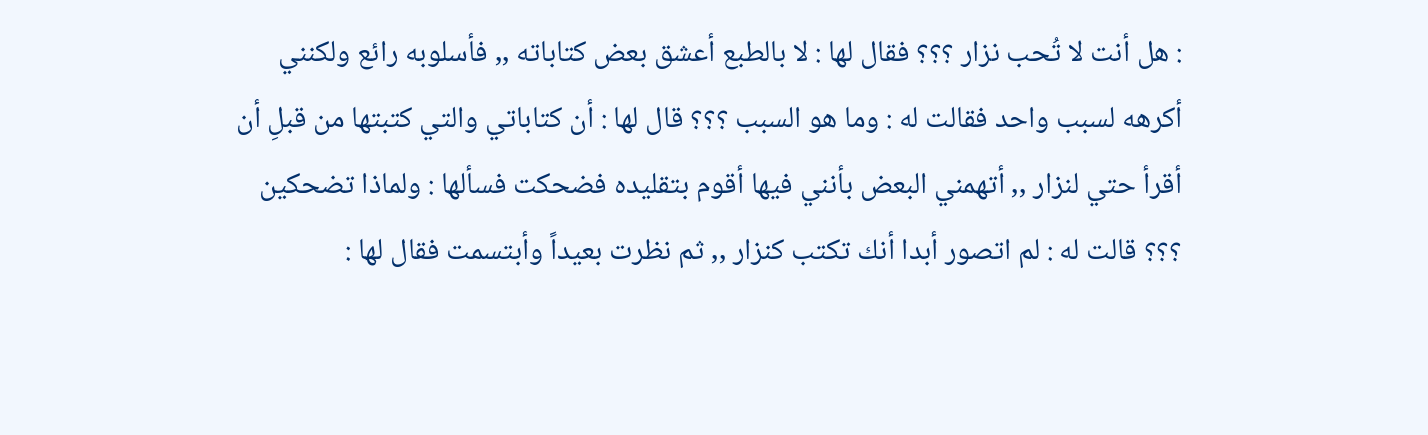: هل أنت لا تُحب نزار ؟؟؟ فقال لها : لا بالطبع أعشق بعض كتاباته ,, فأسلوبه رائع ولكنني أكرهه لسبب واحد فقالت له : وما هو السبب ؟؟؟ قال لها : أن كتاباتي والتي كتبتها من قبلِ أن أقرأ حتي لنزار ,, أتهمني البعض بأنني فيها أقوم بتقليده فضحكت فسألها : ولماذا تضحكين ؟؟؟ قالت له : لم اتصور أبدا أنك تكتب كنزار ,, ثم نظرت بعيداً وأبتسمت فقال لها :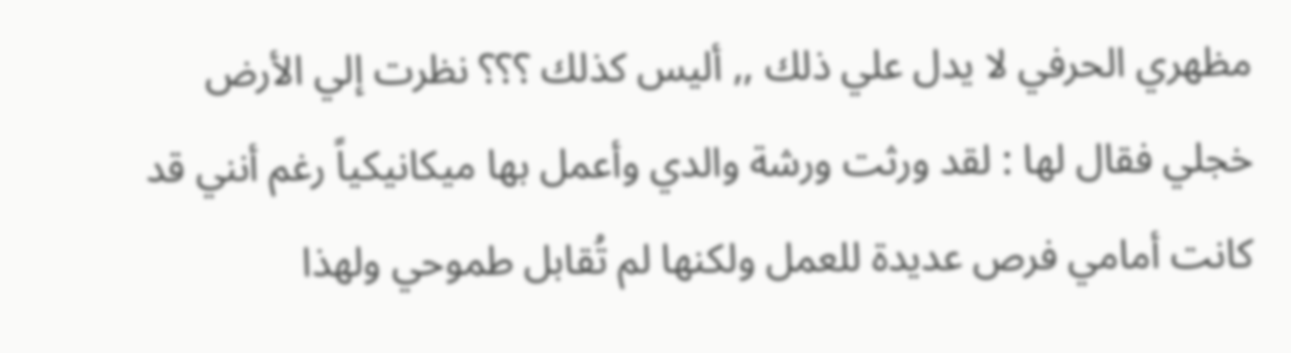مظهري الحرفي لا يدل علي ذلك ,, أليس كذلك ؟؟؟ نظرت إلي الأرض خجلي فقال لها : لقد ورثت ورشة والدي وأعمل بها ميكانيكياً رغم أنني قد كانت أمامي فرص عديدة للعمل ولكنها لم تُقابل طموحي ولهذا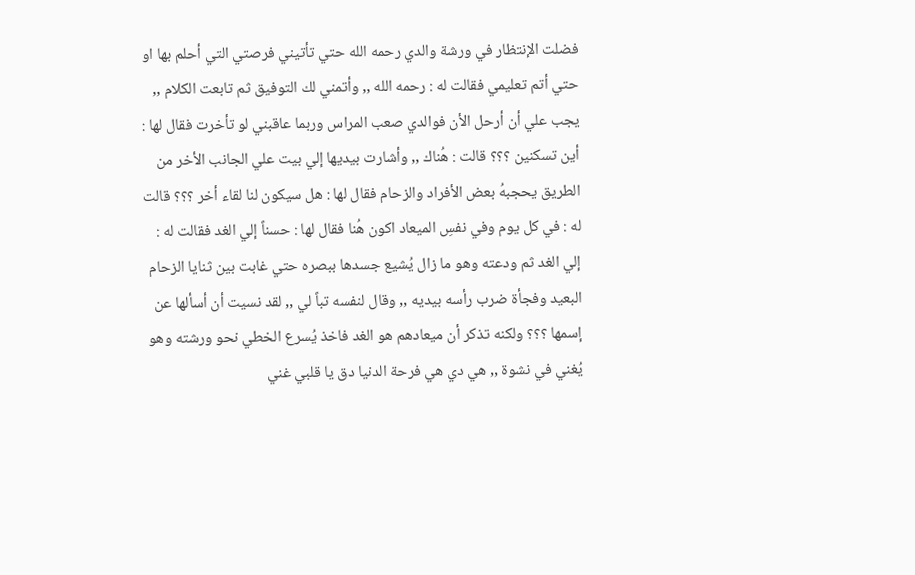فضلت الإنتظار في ورشة والدي رحمه الله حتي تأتيني فرصتي التي أحلم بها او حتي أتم تعليمي فقالت له : رحمه الله ,, وأتمني لك التوفيق ثم تابعت الكلام ,, يجب علي أن أرحل الأن فوالدي صعب المراس وربما عاقبني لو تأخرت فقال لها : أين تسكنين ؟؟؟ قالت : هُناك ,, وأشارت بيديها إلي بيت علي الجانب الأخر من الطريق يحجبهُ بعض الأفراد والزحام فقال لها : هل سيكون لنا لقاء أخر ؟؟؟ قالت له : في كل يوم وفي نفسِ الميعاد اكون هُنا فقال لها : حسناً إلي الغد فقالت له : إلي الغد ثم ودعته وهو ما زال يُشيع جسدها ببصره حتي غابت بين ثنايا الزحام البعيد وفجأة ضرب رأسه بيديه ,, وقال لنفسه تباً لي ,, لقد نسيت أن أسألها عن إسمها ؟؟؟ ولكنه تذكر أن ميعادهم هو الغد فاخذ يُسرع الخطي نحو ورشته وهو يُغني في نشوة ,, هي دي هي فرحة الدنيا دق يا قلبي غني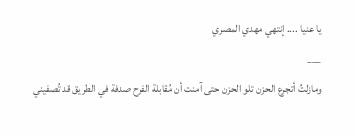يا عنيا .... إنتهي مهدي المصري
___
ومازلتُ أتجرع الحزن تلو الحزن حتى آمنت أن مُقابلة الفرح صدفة في الطريق قد تُصفيني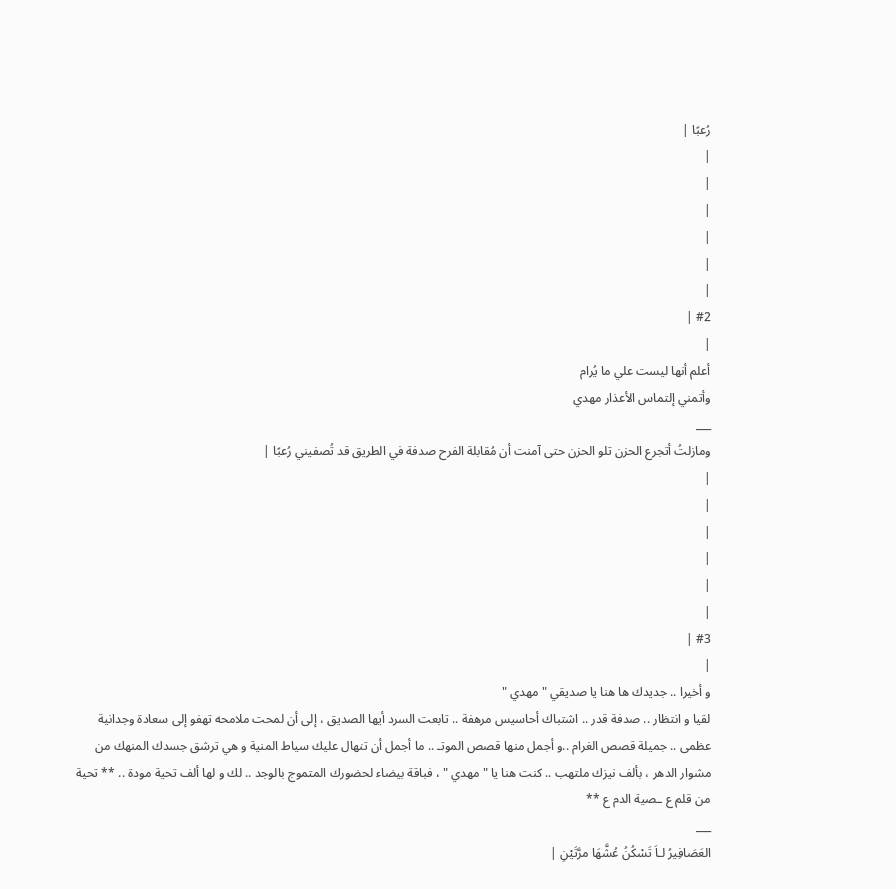رُعبًا |
|
|
|
|
|
|
#2 |
|
أعلم أنها ليست علي ما يُرام
وأتمني إلتماس الأعذار مهدي
___
ومازلتُ أتجرع الحزن تلو الحزن حتى آمنت أن مُقابلة الفرح صدفة في الطريق قد تُصفيني رُعبًا |
|
|
|
|
|
|
#3 |
|
و أخيرا .. جديدك ها هنا يا صديقي " مهدي "
لقيا و انتظار .. صدفة قدر .. اشتباك أحاسيس مرهفة .. تابعت السرد أيها الصديق ، إلى أن لمحت ملامحه تهفو إلى سعادة وجدانية عظمى .. جميلة قصص الغرام ..و أجمل منها قصص الموتـ .. ما أجمل أن تنهال عليك سياط المنية و هي ترشق جسدك المنهك من مشوار الدهر ، بألف نيزك ملتهب .. كنت هنا يا " مهدي " ، فباقة بيضاء لحضورك المتموج بالوجد .. لك و لها ألف تحية مودة .. ** تحية من قلم ع ـصية الدم ع **
___
العَصَافِيرُ لـاَ تَسْكُنُ عُشَّهَا مرَّتَيْنِ |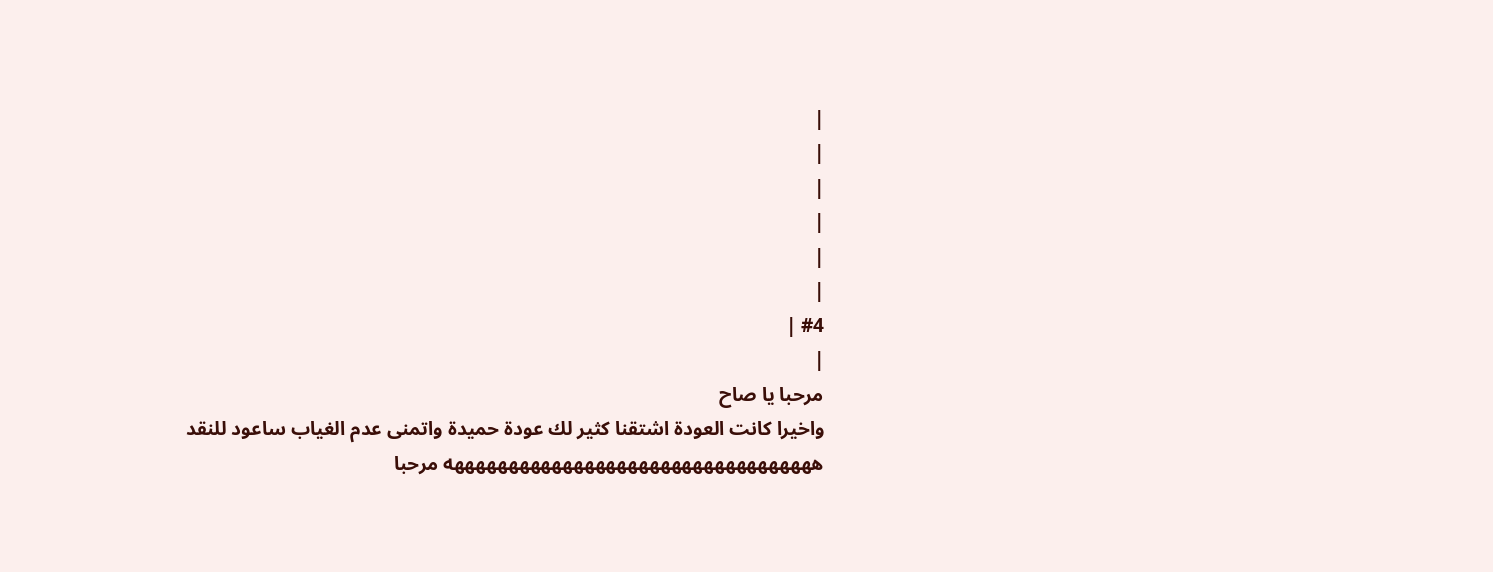|
|
|
|
|
|
#4 |
|
مرحبا يا صاح
واخيرا كانت العودة اشتقنا كثير لك عودة حميدة واتمنى عدم الغياب ساعود للنقد ههههههههههههههههههههههههههههههههههه مرحبا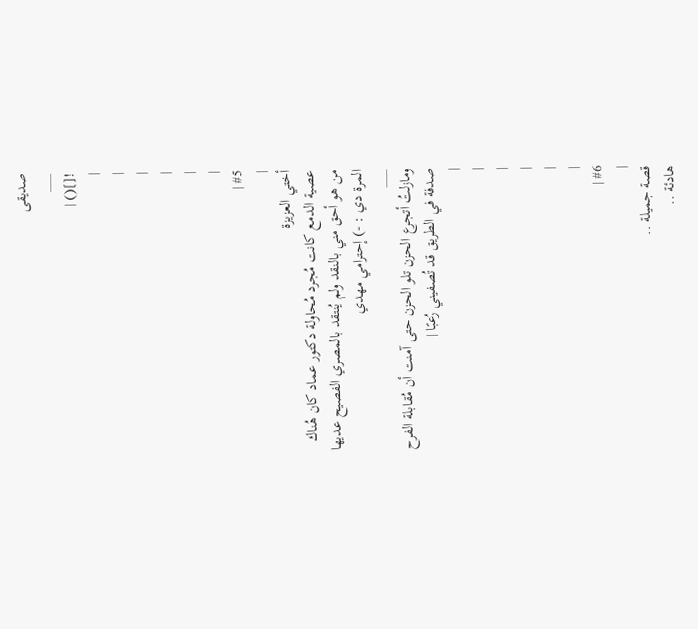صديقى
___
![]() |
|
|
|
|
|
|
#5 |
|
أختي العزيزة
عصية الدمع كانت مُجرد مُحاولة دكتور عماد كان هُناك من هو أحق مني بالنقد ولم يُنتقد بالمصري الفصيح عديها المرة دي : -) إحترامي مهدي
___
ومازلتُ أتجرع الحزن تلو الحزن حتى آمنت أن مُقابلة الفرح صدفة في الطريق قد تُصفيني رُعبًا |
|
|
|
|
|
|
#6 |
|
قصة جميلة ..
هادئة ..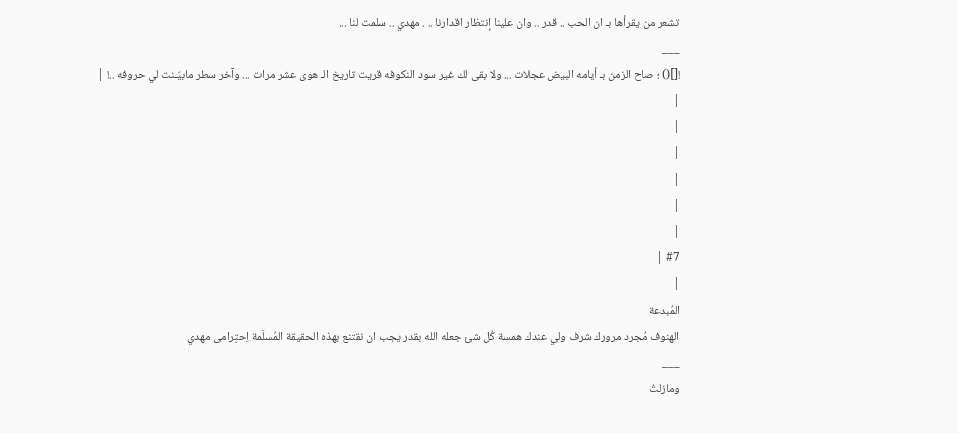تشعر من يقرأها بـ ان الحب .. قدر .. وان علينا إنتظار اقدارنا .. . مهدي .. سلمت لنا ...
___
![]() ؛ صاح الزمن بـ أيامه البيض عجلات ... ولا بقى لك غير سود النكوفه قريت تاريخ الـ هوى عشر مرات ... وآخر سطر مابيّـنت لي حروفه ..! |
|
|
|
|
|
|
#7 |
|
المُبدعة
الهنوف مُجرد مرورك شرف ولي عندك همسة كُل شئ جعله الله بقدر يجب ان نقتنع بهذه الحقيقة المُسلَمة اِحتِرامى مهدي
___
ومازلتُ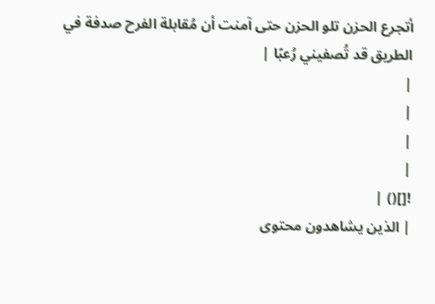أتجرع الحزن تلو الحزن حتى آمنت أن مُقابلة الفرح صدفة في الطريق قد تُصفيني رُعبًا |
|
|
|
|
![]() |
| الذين يشاهدون محتوى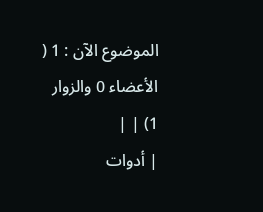الموضوع الآن : 1 ( الأعضاء 0 والزوار 1) | |
| أدوات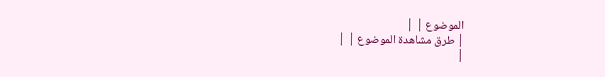الموضوع | |
| طرق مشاهدة الموضوع | |
|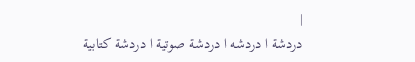|
دردشة ا دردشه ا دردشة صوتية ا دردشة كتابية